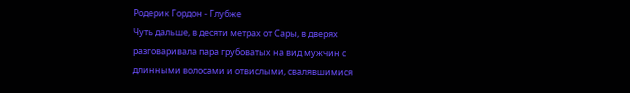Родерик Гордон - Глубже
Чуть дальше, в десяти метрах от Сары, в дверях разговаривала пара грубоватых на вид мужчин с длинными волосами и отвислыми, свалявшимися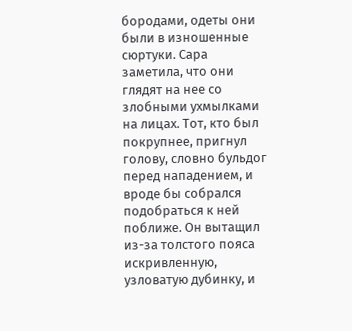бородами, одеты они были в изношенные сюртуки. Сара заметила, что они глядят на нее со злобными ухмылками на лицах. Тот, кто был покрупнее, пригнул голову, словно бульдог перед нападением, и вроде бы собрался подобраться к ней поближе. Он вытащил из-за толстого пояса искривленную, узловатую дубинку, и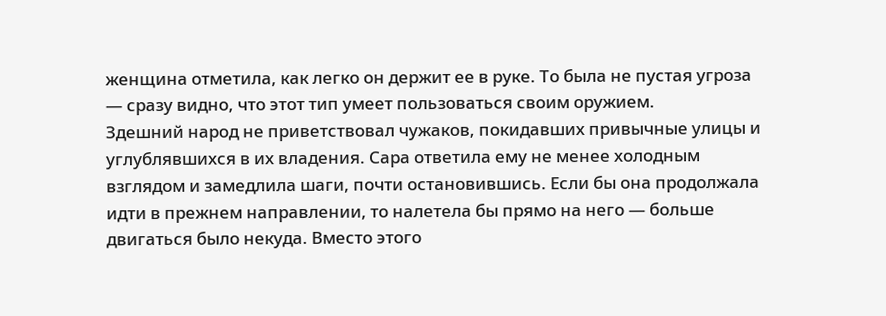женщина отметила, как легко он держит ее в руке. То была не пустая угроза — сразу видно, что этот тип умеет пользоваться своим оружием.
Здешний народ не приветствовал чужаков, покидавших привычные улицы и углублявшихся в их владения. Сара ответила ему не менее холодным взглядом и замедлила шаги, почти остановившись. Если бы она продолжала идти в прежнем направлении, то налетела бы прямо на него — больше двигаться было некуда. Вместо этого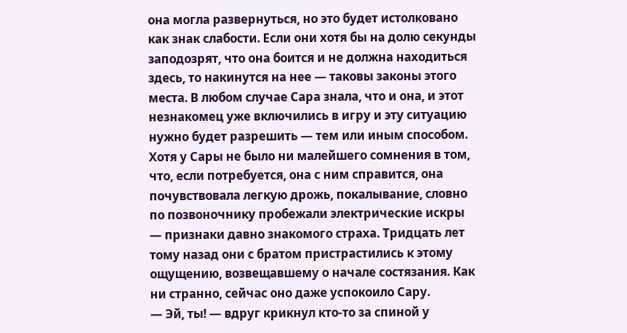она могла развернуться, но это будет истолковано как знак слабости. Если они хотя бы на долю секунды заподозрят, что она боится и не должна находиться здесь, то накинутся на нее — таковы законы этого места. В любом случае Сара знала, что и она, и этот незнакомец уже включились в игру и эту ситуацию нужно будет разрешить — тем или иным способом.
Хотя у Сары не было ни малейшего сомнения в том, что, если потребуется, она с ним справится, она почувствовала легкую дрожь, покалывание, словно по позвоночнику пробежали электрические искры — признаки давно знакомого страха. Тридцать лет тому назад они с братом пристрастились к этому ощущению, возвещавшему о начале состязания. Как ни странно, сейчас оно даже успокоило Сару.
— Эй, ты! — вдруг крикнул кто-то за спиной у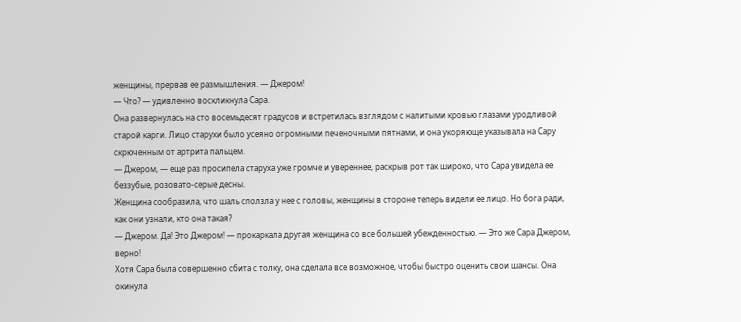женщины, прервав ее размышления. — Джером!
— Что? — удивленно воскликнула Сара.
Она развернулась на сто восемьдесят градусов и встретилась взглядом с налитыми кровью глазами уродливой старой карги. Лицо старухи было усеяно огромными печеночными пятнами, и она укоряюще указывала на Сару скрюченным от артрита пальцем.
— Джером, — еще раз просипела старуха уже громче и увереннее, раскрыв рот так широко, что Сара увидела ее беззубые, розовато-серые десны.
Женщина сообразила, что шаль сползла у нее с головы, женщины в стороне теперь видели ее лицо. Но бога ради, как они узнали, кто она такая?
— Джером. Да! Это Джером! — прокаркала другая женщина со все большей убежденностью. — Это же Сара Джером, верно!
Хотя Сара была совершенно сбита с толку, она сделала все возможное, чтобы быстро оценить свои шансы. Она окинула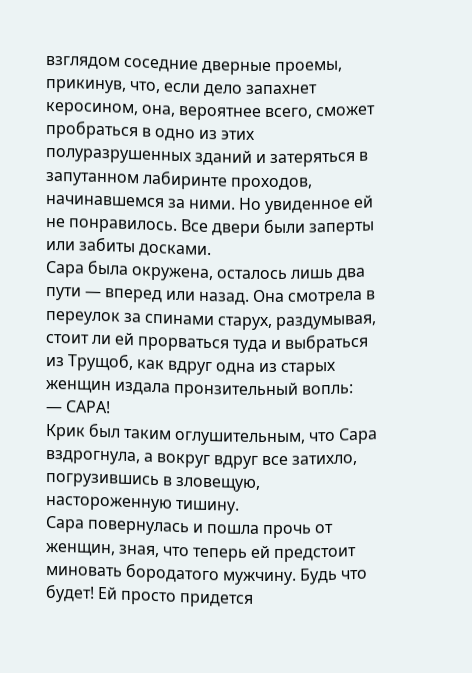взглядом соседние дверные проемы, прикинув, что, если дело запахнет керосином, она, вероятнее всего, сможет пробраться в одно из этих полуразрушенных зданий и затеряться в запутанном лабиринте проходов, начинавшемся за ними. Но увиденное ей не понравилось. Все двери были заперты или забиты досками.
Сара была окружена, осталось лишь два пути — вперед или назад. Она смотрела в переулок за спинами старух, раздумывая, стоит ли ей прорваться туда и выбраться из Трущоб, как вдруг одна из старых женщин издала пронзительный вопль:
— САРА!
Крик был таким оглушительным, что Сара вздрогнула, а вокруг вдруг все затихло, погрузившись в зловещую, настороженную тишину.
Сара повернулась и пошла прочь от женщин, зная, что теперь ей предстоит миновать бородатого мужчину. Будь что будет! Ей просто придется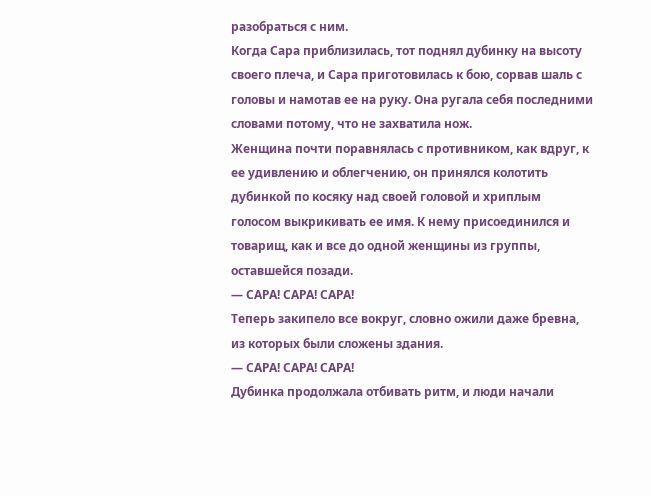разобраться с ним.
Когда Сара приблизилась, тот поднял дубинку на высоту своего плеча, и Сара приготовилась к бою, сорвав шаль с головы и намотав ее на руку. Она ругала себя последними словами потому, что не захватила нож.
Женщина почти поравнялась с противником, как вдруг, к ее удивлению и облегчению, он принялся колотить дубинкой по косяку над своей головой и хриплым голосом выкрикивать ее имя. К нему присоединился и товарищ, как и все до одной женщины из группы, оставшейся позади.
— САРА! САРА! САРА!
Теперь закипело все вокруг, словно ожили даже бревна, из которых были сложены здания.
— САРА! САРА! САРА!
Дубинка продолжала отбивать ритм, и люди начали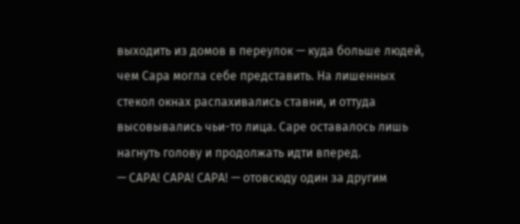выходить из домов в переулок — куда больше людей, чем Сара могла себе представить. На лишенных стекол окнах распахивались ставни, и оттуда высовывались чьи-то лица. Саре оставалось лишь нагнуть голову и продолжать идти вперед.
— САРА! САРА! САРА! — отовсюду один за другим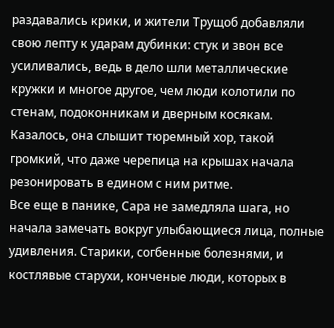раздавались крики, и жители Трущоб добавляли свою лепту к ударам дубинки: стук и звон все усиливались, ведь в дело шли металлические кружки и многое другое, чем люди колотили по стенам, подоконникам и дверным косякам. Казалось, она слышит тюремный хор, такой громкий, что даже черепица на крышах начала резонировать в едином с ним ритме.
Все еще в панике, Сара не замедляла шага, но начала замечать вокруг улыбающиеся лица, полные удивления. Старики, согбенные болезнями, и костлявые старухи, конченые люди, которых в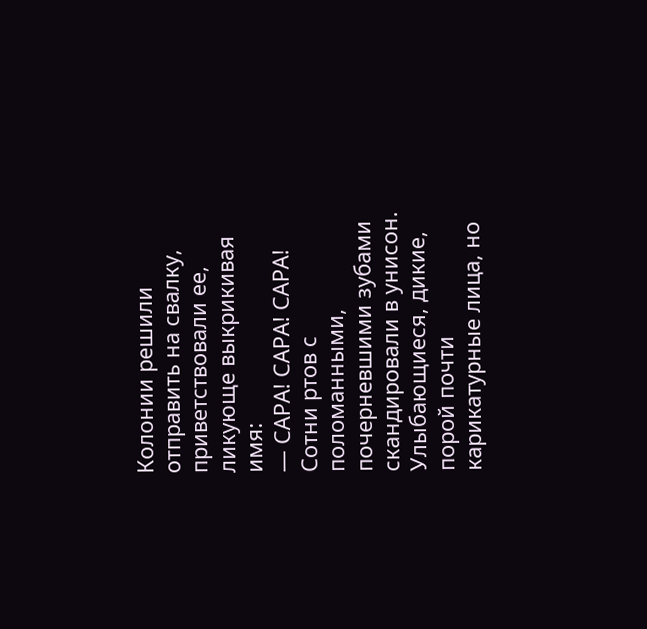Колонии решили отправить на свалку, приветствовали ее, ликующе выкрикивая имя:
— САРА! САРА! САРА!
Сотни ртов с поломанными, почерневшими зубами скандировали в унисон. Улыбающиеся, дикие, порой почти карикатурные лица, но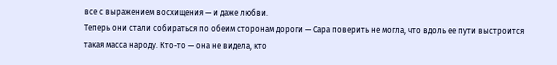все с выражением восхищения — и даже любви.
Теперь они стали собираться по обеим сторонам дороги — Сара поверить не могла, что вдоль ее пути выстроится такая масса народу. Кто-то — она не видела, кто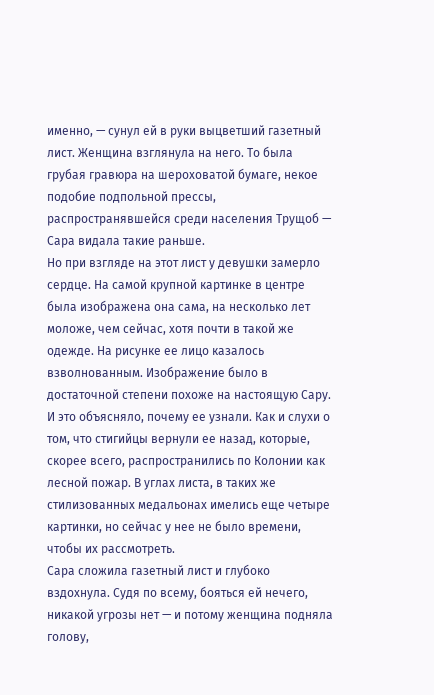именно, — сунул ей в руки выцветший газетный лист. Женщина взглянула на него. То была грубая гравюра на шероховатой бумаге, некое подобие подпольной прессы, распространявшейся среди населения Трущоб — Сара видала такие раньше.
Но при взгляде на этот лист у девушки замерло сердце. На самой крупной картинке в центре была изображена она сама, на несколько лет моложе, чем сейчас, хотя почти в такой же одежде. На рисунке ее лицо казалось взволнованным. Изображение было в достаточной степени похоже на настоящую Сару. И это объясняло, почему ее узнали. Как и слухи о том, что стигийцы вернули ее назад, которые, скорее всего, распространились по Колонии как лесной пожар. В углах листа, в таких же стилизованных медальонах имелись еще четыре картинки, но сейчас у нее не было времени, чтобы их рассмотреть.
Сара сложила газетный лист и глубоко вздохнула. Судя по всему, бояться ей нечего, никакой угрозы нет — и потому женщина подняла голову,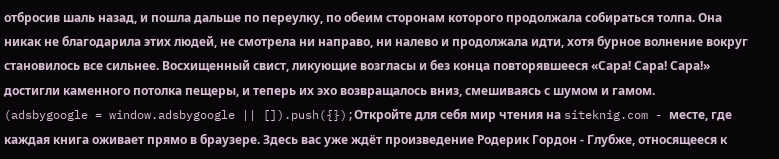отбросив шаль назад, и пошла дальше по переулку, по обеим сторонам которого продолжала собираться толпа. Она никак не благодарила этих людей, не смотрела ни направо, ни налево и продолжала идти, хотя бурное волнение вокруг становилось все сильнее. Восхищенный свист, ликующие возгласы и без конца повторявшееся «Сара! Сара! Сара!» достигли каменного потолка пещеры, и теперь их эхо возвращалось вниз, смешиваясь с шумом и гамом.
(adsbygoogle = window.adsbygoogle || []).push({});Откройте для себя мир чтения на siteknig.com - месте, где каждая книга оживает прямо в браузере. Здесь вас уже ждёт произведение Родерик Гордон - Глубже, относящееся к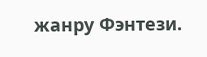жанру Фэнтези.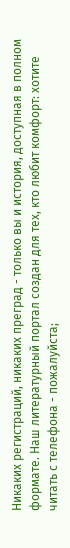Никаких регистраций, никаких преград - только вы и история, доступная в полном формате. Наш литературный портал создан для тех, кто любит комфорт: хотите читать с телефона - пожалуйста;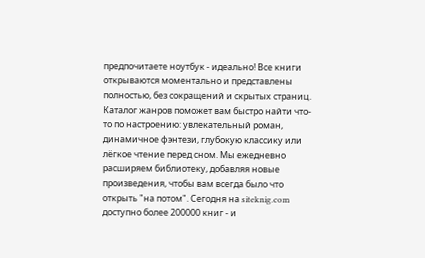предпочитаете ноутбук - идеально! Все книги открываются моментально и представлены полностью, без сокращений и скрытых страниц. Каталог жанров поможет вам быстро найти что-то по настроению: увлекательный роман, динамичное фэнтези, глубокую классику или лёгкое чтение перед сном. Мы ежедневно расширяем библиотеку, добавляя новые произведения, чтобы вам всегда было что открыть "на потом". Сегодня на siteknig.com доступно более 200000 книг - и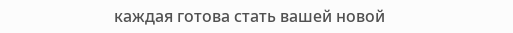каждая готова стать вашей новой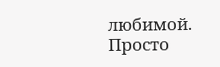любимой. Просто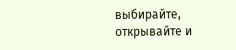выбирайте, открывайте и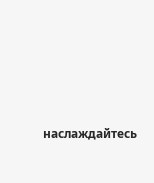наслаждайтесь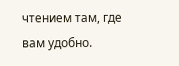чтением там, где вам удобно.